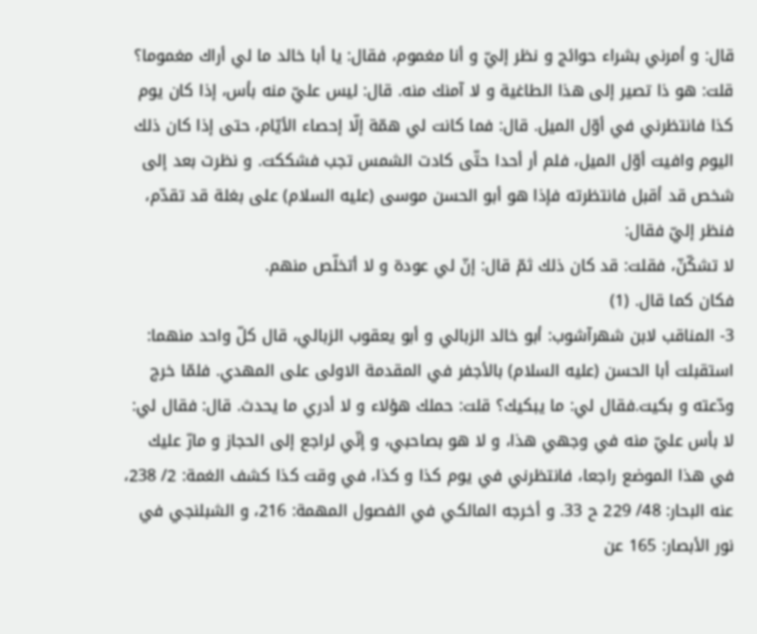قال: و أمرني بشراء حوائج و نظر إليّ و أنا مغموم، فقال: يا أبا خالد ما لي أراك مغموما؟ قلت: هو ذا تصير إلى هذا الطاغية و لا آمنك منه. قال: ليس عليّ منه بأس، إذا كان يوم كذا فانتظرني في أوّل الميل. قال: فما كانت لي همّة إلّا إحصاء الأيّام، حتى إذا كان ذلك اليوم وافيت أوّل الميل، فلم أر أحدا حتّى كادت الشمس تجب فشككت. و نظرت بعد إلى شخص قد أقبل فانتظرته فإذا هو أبو الحسن موسى (عليه السلام) على بغلة قد تقدّم، فنظر إليّ فقال:
لا تشكّنّ، فقلت: قد كان ذلك ثمّ قال: إنّ لي عودة و لا أتخلّص منهم.
فكان كما قال. (1)
3- المناقب لابن شهرآشوب: أبو خالد الزبالي و أبو يعقوب الزبالي، قال كلّ واحد منهما: استقبلت أبا الحسن (عليه السلام) بالأجفر في المقدمة الاولى على المهدي. فلمّا خرج ودّعته و بكيت.فقال لي: ما يبكيك؟ قلت: حملك هؤلاء و لا أدري ما يحدث. قال: فقال لي: لا بأس عليّ منه في وجهي هذا، و لا هو بصاحبي، و إنّي لراجع إلى الحجاز و مارّ عليك في هذا الموضع راجعا، فانتظرني في يوم كذا و كذا، في وقت كذا كشف الغمة: 2/ 238، عنه البحار: 48/ 229 ح 33. و أخرجه المالكي في الفصول المهمة: 216، و الشبلنجي في نور الأبصار: 165 عن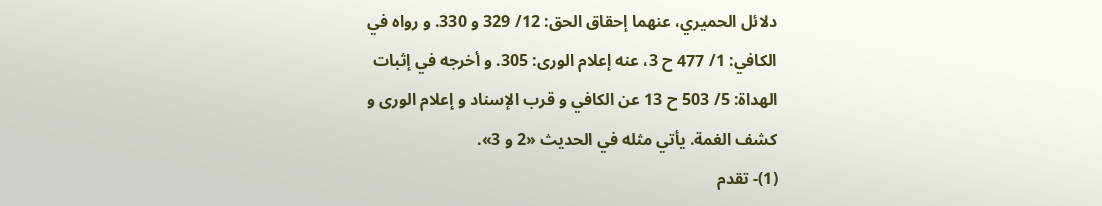دلائل الحميري، عنهما إحقاق الحق: 12/ 329 و 330. و رواه في الكافي: 1/ 477 ح 3، عنه إعلام الورى: 305. و أخرجه في إثبات الهداة: 5/ 503 ح 13 عن الكافي و قرب الإسناد و إعلام الورى و كشف الغمة. يأتي مثله في الحديث «2 و 3».
(1)- تقدم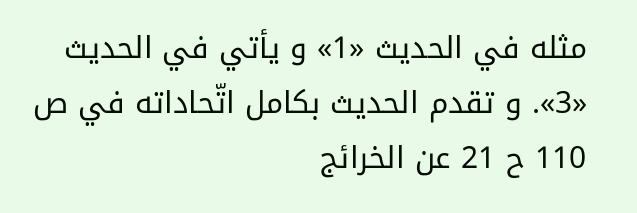مثله في الحديث «1» و يأتي في الحديث «3». و تقدم الحديث بكامل اتّحاداته في ص 110 ح 21 عن الخرائج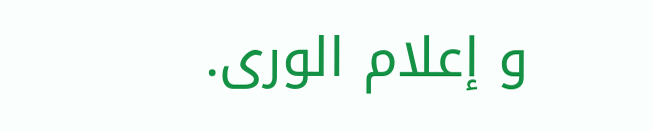و إعلام الورى.